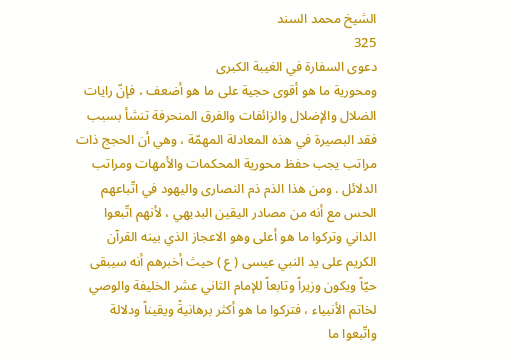الشيخ محمد السند
325
دعوى السفارة في الغيبة الكبرى
ومحورية ما هو أقوى حجية على ما هو أضعف ، فإنّ رايات الضلال والإضلال والزائفات والفرق المنحرفة تنشأ بسبب فقد البصيرة في هذه المعادلة المهمّة ، وهي أن الحجج ذات مراتب يجب حفظ محورية المحكمات والأمهات ومراتب الدلائل . ومن هذا الذم ذم النصارى واليهود في اتّباعهم الحس مع أنه من مصادر اليقين البديهي ، لأنهم اتّبعوا الداني وتركوا ما هو أعلى وهو الاعجاز الذي بينه القرآن الكريم على يد النبي عيسى ( ع ) حيث أخبرهم أنه سيبقى حيّاً ويكون وزيراً وتابعاً للإمام الثاني عشر الخليفة والوصي لخاتم الأنبياء ، فتركوا ما هو أكثر برهانيةً ويقيناً ودلالة واتّبعوا ما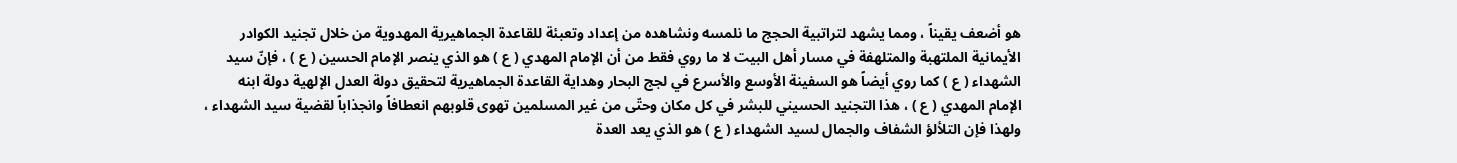هو أضعف يقيناً ، ومما يشهد لتراتبية الحجج ما نلمسه ونشاهده من إعداد وتعبئة للقاعدة الجماهيرية المهدوية من خلال تجنيد الكوادر الأيمانية الملتهبة والمتلهفة في مسار أهل البيت لا ما روي فقط من أن الإمام المهدي ( ع ) هو الذي ينصر الإمام الحسين ( ع ) ، فإنّ سيد الشهداء ( ع ) كما روي أيضاً هو السفينة الأوسع والأسرع في لجج البحار وهداية القاعدة الجماهيرية لتحقيق دولة العدل الإلهية دولة ابنه الإمام المهدي ( ع ) ، هذا التجنيد الحسيني للبشر في كل مكان وحتّى من غير المسلمين تهوى قلوبهم انعطافاً وانجذاباً لقضية سيد الشهداء ، ولهذا فإن التلألؤ الشفاف والجمال لسيد الشهداء ( ع ) هو الذي يعد العدة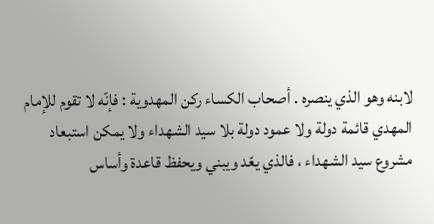لابنه وهو الذي ينصره . أصحاب الكساء ركن المهدوية : فإنّه لا تقوم للإمام المهدي قائمة دولة ولا عمود دولة بلا سيد الشهداء ولا يمكن استبعاد مشروع سيد الشهداء ، فالذي يعّد ويبني ويحفظ قاعدة وأساس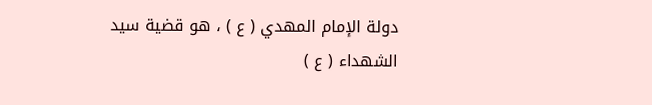دولة الإمام المهدي ( ع ) ، هو قضية سيد الشهداء ( ع )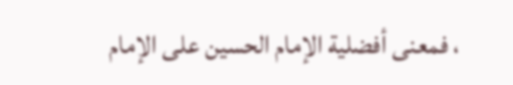، فمعنى أفضلية الإمام الحسين على الإمام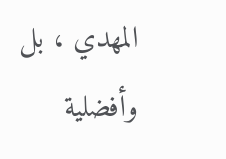المهدي ، بل وأفضلية